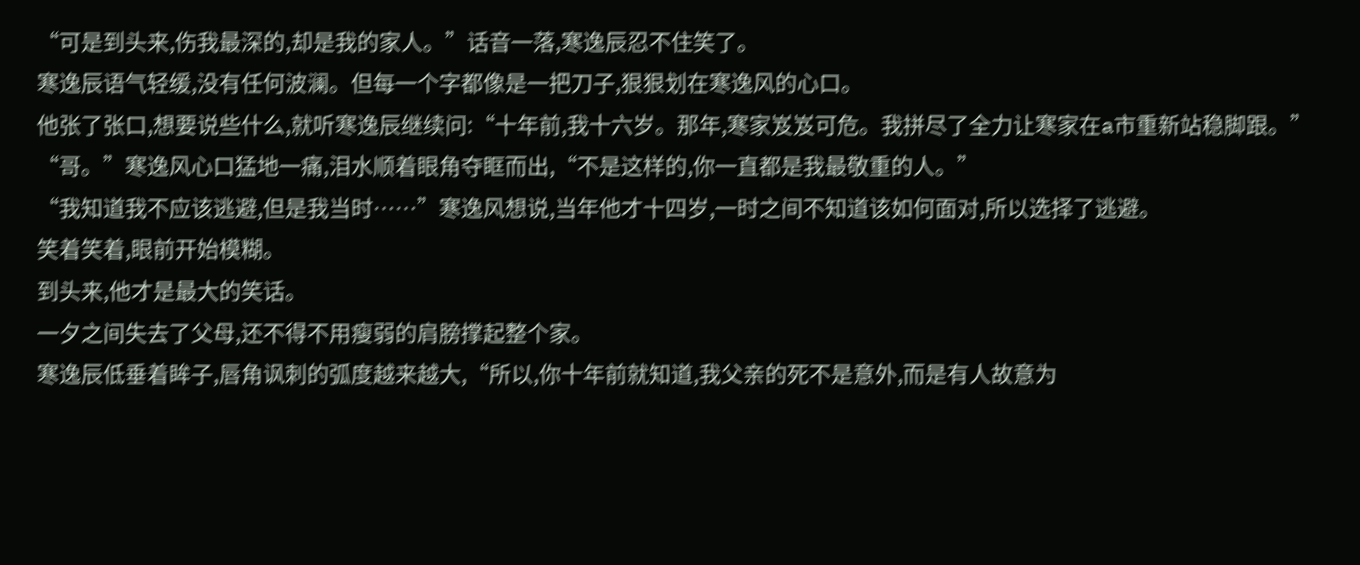“可是到头来,伤我最深的,却是我的家人。”话音一落,寒逸辰忍不住笑了。
寒逸辰语气轻缓,没有任何波澜。但每一个字都像是一把刀子,狠狠划在寒逸风的心口。
他张了张口,想要说些什么,就听寒逸辰继续问:“十年前,我十六岁。那年,寒家岌岌可危。我拼尽了全力让寒家在a市重新站稳脚跟。”
“哥。”寒逸风心口猛地一痛,泪水顺着眼角夺眶而出,“不是这样的,你一直都是我最敬重的人。”
“我知道我不应该逃避,但是我当时……”寒逸风想说,当年他才十四岁,一时之间不知道该如何面对,所以选择了逃避。
笑着笑着,眼前开始模糊。
到头来,他才是最大的笑话。
一夕之间失去了父母,还不得不用瘦弱的肩膀撑起整个家。
寒逸辰低垂着眸子,唇角讽刺的弧度越来越大,“所以,你十年前就知道,我父亲的死不是意外,而是有人故意为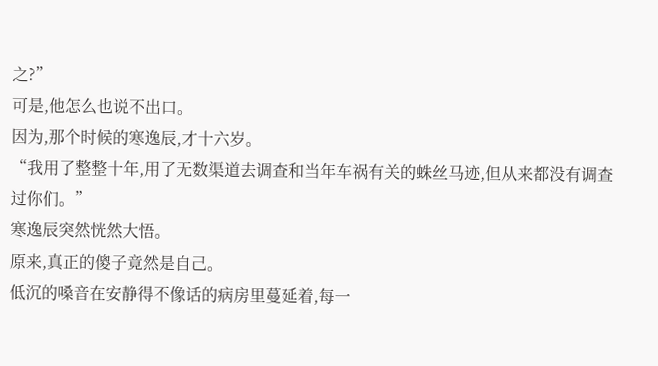之?”
可是,他怎么也说不出口。
因为,那个时候的寒逸辰,才十六岁。
“我用了整整十年,用了无数渠道去调查和当年车祸有关的蛛丝马迹,但从来都没有调查过你们。”
寒逸辰突然恍然大悟。
原来,真正的傻子竟然是自己。
低沉的嗓音在安静得不像话的病房里蔓延着,每一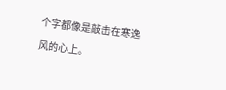个字都像是敲击在寒逸风的心上。